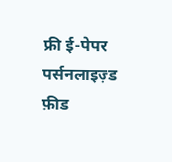फ्री ई-पेपर
पर्सनलाइज़्ड फ़ीड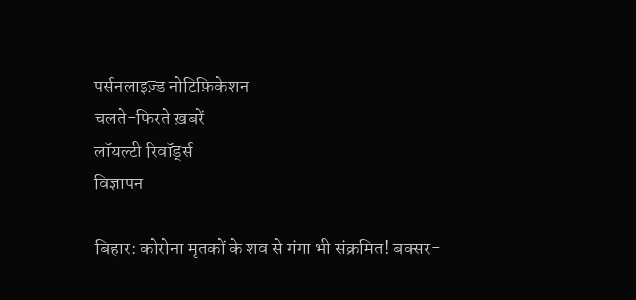पर्सनलाइज़्ड नोटिफ़िकेशन
चलते-फिरते ख़बरें
लॉयल्टी रिवॉर्ड्स
विज्ञापन

बिहार: कोरोना मृतकों के शव से गंगा भी संक्रमित! बक्सर-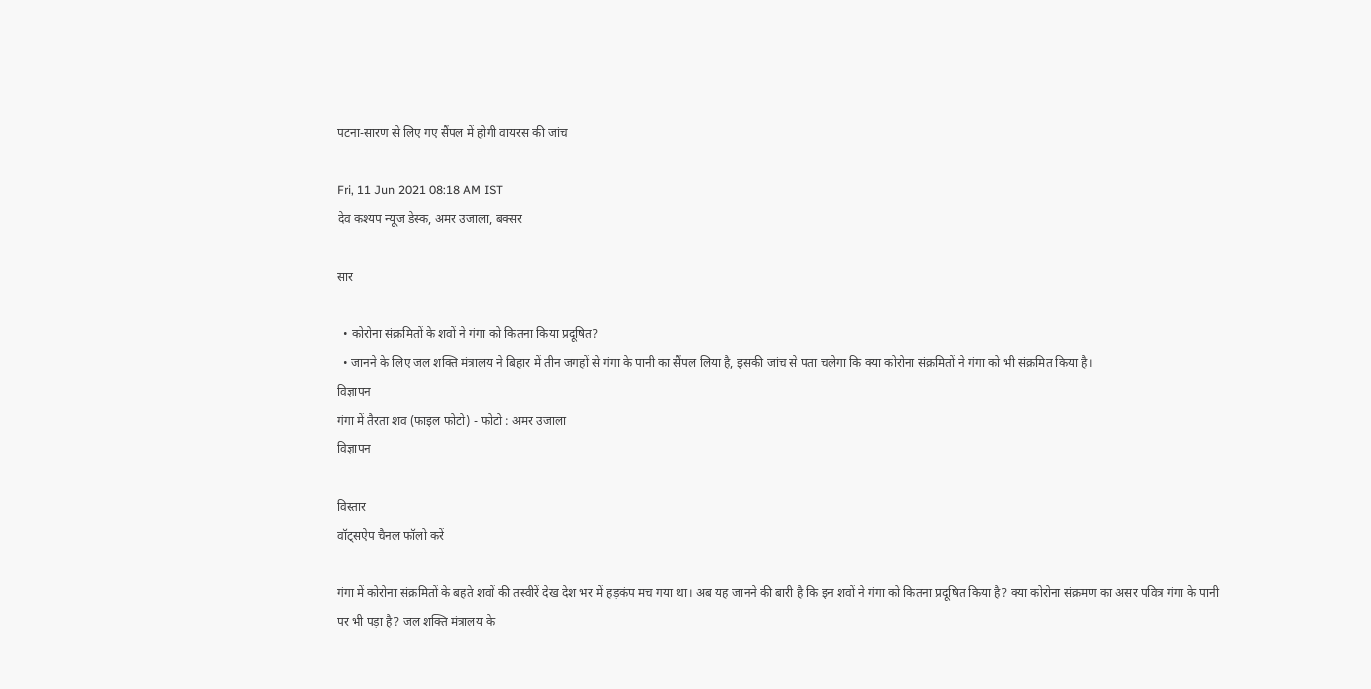पटना-सारण से लिए गए सैंपल में होगी वायरस की जांच

Fri, 11 Jun 2021 08:18 AM IST
देव कश्यप न्यूज डेस्क, अमर उजाला, बक्सर

सार

  • कोरोना संक्रमितों के शवों ने गंगा को कितना किया प्रदूषित?
  • जानने के लिए जल शक्ति मंत्रालय ने बिहार में तीन जगहों से गंगा के पानी का सैंपल लिया है, इसकी जांच से पता चलेगा कि क्या कोरोना संक्रमितों ने गंगा को भी संक्रमित किया है।
विज्ञापन
गंगा में तैरता शव (फाइल फोटो) - फोटो : अमर उजाला
विज्ञापन

विस्तार
वॉट्सऐप चैनल फॉलो करें

गंगा में कोरोना संक्रमितों के बहते शवों की तस्वीरें देख देश भर में हड़कंप मच गया था। अब यह जानने की बारी है कि इन शवों ने गंगा को कितना प्रदूषित किया है? क्या कोरोना संक्रमण का असर पवित्र गंगा के पानी पर भी पड़ा है? जल शक्ति मंत्रालय के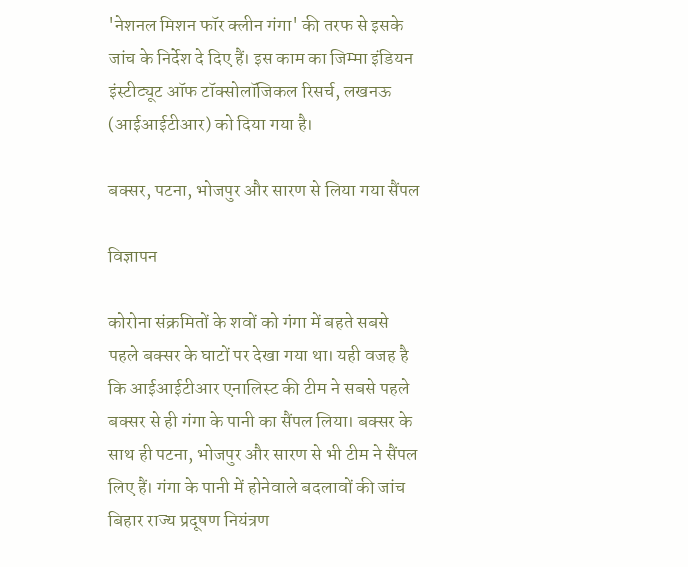'नेशनल मिशन फॉर क्लीन गंगा' की तरफ से इसके जांच के निर्देश दे दिए हैं। इस काम का जिम्मा इंडियन इंस्टीट्यूट ऑफ टॉक्सोलॉजिकल रिसर्च, लखनऊ (आईआईटीआर) को दिया गया है।

बक्सर, पटना, भोजपुर और सारण से लिया गया सैंपल

विज्ञापन

कोरोना संक्रमितों के शवों को गंगा में बहते सबसे पहले बक्सर के घाटों पर देखा गया था। यही वजह है कि आईआईटीआर एनालिस्ट की टीम ने सबसे पहले बक्सर से ही गंगा के पानी का सैंपल लिया। बक्सर के साथ ही पटना, भोजपुर और सारण से भी टीम ने सैंपल लिए हैं। गंगा के पानी में होनेवाले बदलावों की जांच बिहार राज्य प्रदूषण नियंत्रण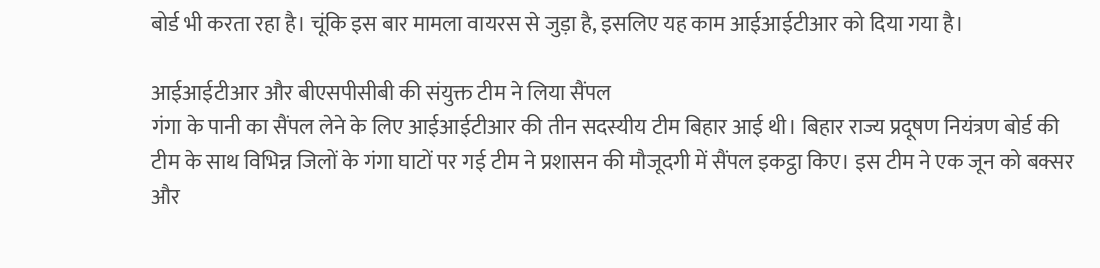बोर्ड भी करता रहा है। चूंकि इस बार मामला वायरस से जुड़ा है, इसलिए यह काम आईआईटीआर को दिया गया है।

आईआईटीआर और बीएसपीसीबी की संयुक्त टीम ने लिया सैंपल
गंगा के पानी का सैंपल लेने के लिए आईआईटीआर की तीन सदस्यीय टीम बिहार आई थी। बिहार राज्य प्रदूषण नियंत्रण बोर्ड की टीम के साथ विभिन्न जिलों के गंगा घाटों पर गई टीम ने प्रशासन की मौजूदगी में सैंपल इकट्ठा किए। इस टीम ने एक जून को बक्सर और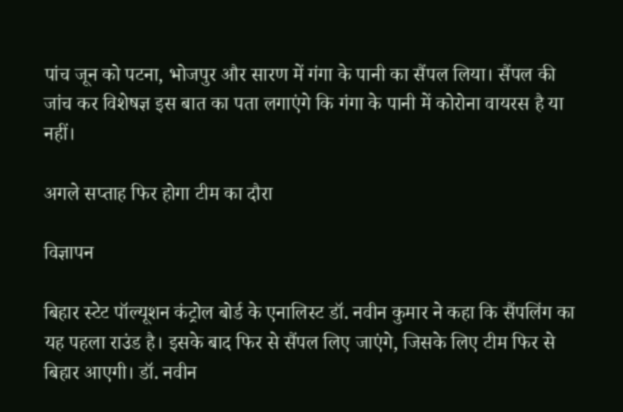पांच जून को पटना, भोजपुर और सारण में गंगा के पानी का सैंपल लिया। सैंपल की जांच कर विशेषज्ञ इस बात का पता लगाएंगे कि गंगा के पानी में कोरोना वायरस है या नहीं।

अगले सप्ताह फिर होगा टीम का दौरा

विज्ञापन

बिहार स्टेट पॉल्यूशन कंट्रोल बोर्ड के एनालिस्ट डॉ. नवीन कुमार ने कहा कि सैंपलिंग का यह पहला राउंड है। इसके बाद फिर से सैंपल लिए जाएंगे, जिसके लिए टीम फिर से बिहार आएगी। डॉ. नवीन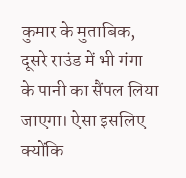कुमार के मुताबिक, दूसरे राउंड में भी गंगा के पानी का सैंपल लिया जाएगा। ऐसा इसलिए क्योंकि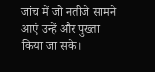जांच में जो नतीजे सामने आएं उन्हें और पुख्ता किया जा सके।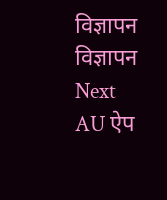विज्ञापन
विज्ञापन
Next
AU ऐप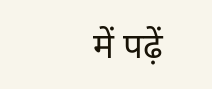में पढ़ें